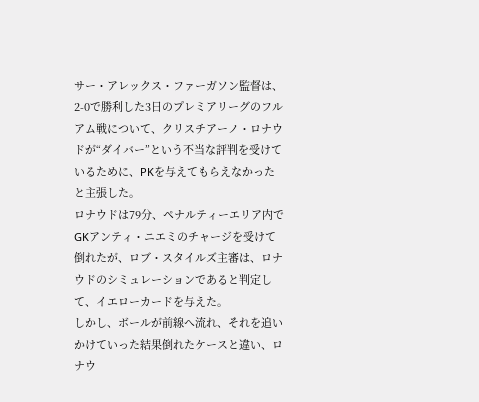サー・アレックス・ファーガソン監督は、2-0で勝利した3日のプレミアリーグのフルアム戦について、クリスチアーノ・ロナウドが“ダイバー”という不当な評判を受けているために、PKを与えてもらえなかったと主張した。
ロナウドは79分、ペナルティーエリア内でGKアンティ・ニエミのチャージを受けて倒れたが、ロブ・スタイルズ主審は、ロナウドのシミュレーションであると判定して、イエローカードを与えた。
しかし、ボールが前線へ流れ、それを追いかけていった結果倒れたケースと違い、ロナウ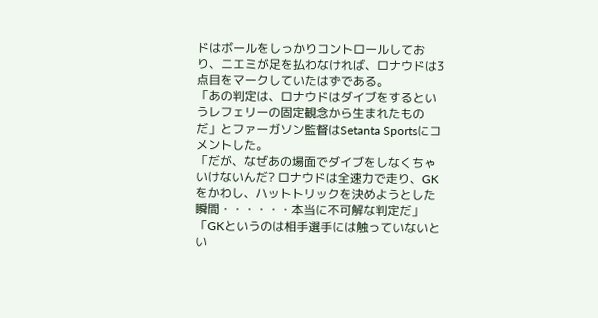ドはボールをしっかりコントロールしており、ニエミが足を払わなければ、ロナウドは3点目をマークしていたはずである。
「あの判定は、ロナウドはダイブをするというレフェリーの固定観念から生まれたものだ」とファーガソン監督はSetanta Sportsにコメントした。
「だが、なぜあの場面でダイブをしなくちゃいけないんだ? ロナウドは全速力で走り、GKをかわし、ハットトリックを決めようとした瞬間・・・・・・本当に不可解な判定だ」
「GKというのは相手選手には触っていないとい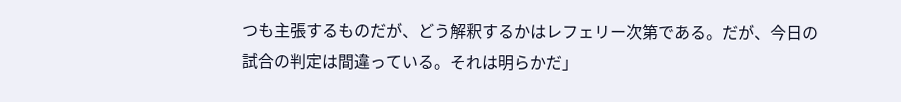つも主張するものだが、どう解釈するかはレフェリー次第である。だが、今日の試合の判定は間違っている。それは明らかだ」